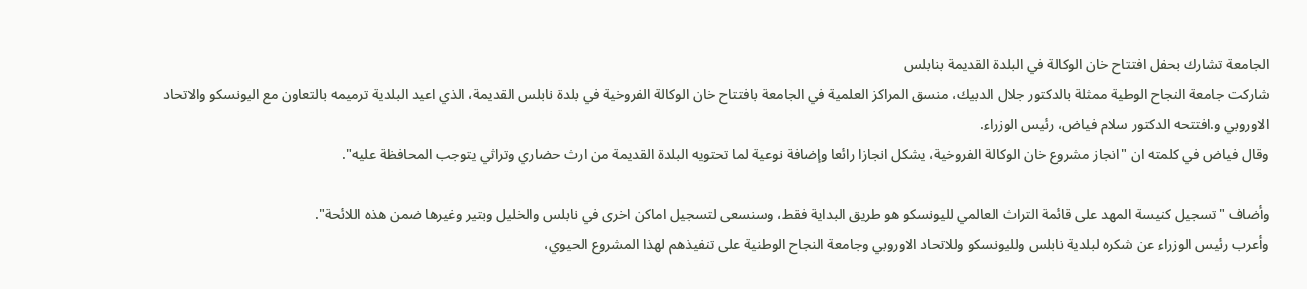الجامعة تشارك بحفل افتتاح خان الوكالة في البلدة القديمة بنابلس
شاركت جامعة النجاح الوطية ممثلة بالدكتور جلال الدبيك، منسق المراكز العلمية في الجامعة بافتتاح خان الوكالة الفروخية في بلدة نابلس القديمة، الذي اعيد البلدية ترميمه بالتعاون مع اليونسكو والاتحاد الاوروبي و.افتتحه الدكتور سلام فياض، رئيس الوزراء.
وقال فياض في كلمته ان "انجاز مشروع خان الوكالة الفروخية، يشكل انجازا رائعا وإضافة نوعية لما تحتويه البلدة القديمة من ارث حضاري وتراثي يتوجب المحافظة عليه".

وأضاف "تسجيل كنيسة المهد على قائمة التراث العالمي لليونسكو هو طريق البداية فقط، وسنسعى لتسجيل اماكن اخرى في نابلس والخليل وبتير وغيرها ضمن هذه اللائحة".
وأعرب رئيس الوزراء عن شكره لبلدية نابلس ولليونسكو وللاتحاد الاوروبي وجامعة النجاح الوطنية على تنفيذهم لهذا المشروع الحيوي،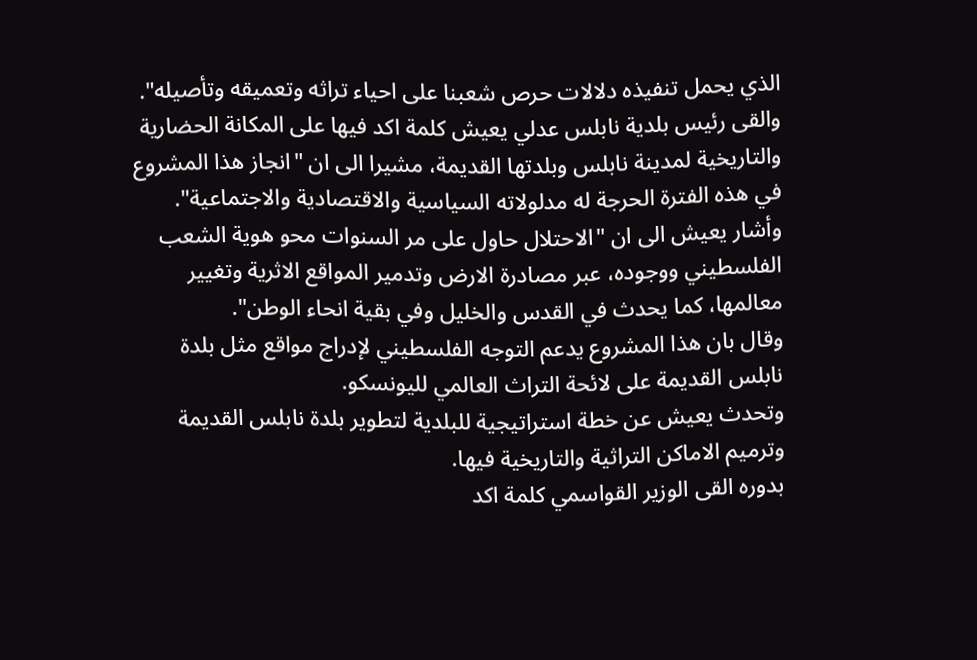الذي يحمل تنفيذه دلالات حرص شعبنا على احياء تراثه وتعميقه وتأصيله".
والقى رئيس بلدية نابلس عدلي يعيش كلمة اكد فيها على المكانة الحضارية والتاريخية لمدينة نابلس وبلدتها القديمة، مشيرا الى ان "انجاز هذا المشروع في هذه الفترة الحرجة له مدلولاته السياسية والاقتصادية والاجتماعية".
وأشار يعيش الى ان "الاحتلال حاول على مر السنوات محو هوية الشعب الفلسطيني ووجوده، عبر مصادرة الارض وتدمير المواقع الاثرية وتغيير معالمها، كما يحدث في القدس والخليل وفي بقية انحاء الوطن".
وقال بان هذا المشروع يدعم التوجه الفلسطيني لإدراج مواقع مثل بلدة نابلس القديمة على لائحة التراث العالمي لليونسكو.
وتحدث يعيش عن خطة استراتيجية للبلدية لتطوير بلدة نابلس القديمة وترميم الاماكن التراثية والتاريخية فيها.
بدوره القى الوزير القواسمي كلمة اكد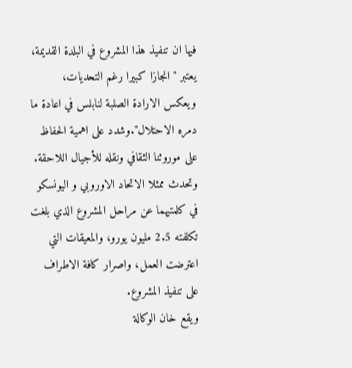فيها ان تنفيذ هذا المشروع في البلدة القديمة، يعتبر "انجازا كبيرا رغم التحديات، ويعكس الارادة الصلبة لنابلس في اعادة ما دمره الاحتلال".وشدد على اهمية الحفاظ على موروثنا الثقافي ونقله للأجيال اللاحقة.
وتحدث ممثلا الاتحاد الاوروبي و اليونسكو في كلمتيهما عن مراحل المشروع الذي بلغت تكلفته 2.5 مليون يورو، والمعيقات التي اعترضت العمل، واصرار كافة الاطراف على تنفيذ المشروع.
ويقع خان الوكالة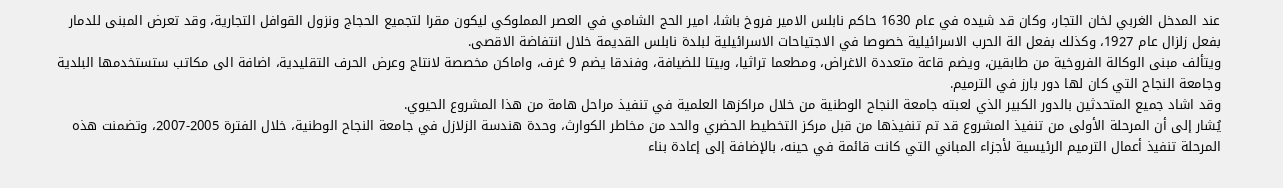عند المدخل الغربي لخان التجار، وكان قد شيده في عام 1630 حاكم نابلس الامير فروخ باشا، امير الحج الشامي في العصر المملوكي ليكون مقرا لتجميع الحجاج ونزول القوافل التجارية، وقد تعرض المبنى للدمار بفعل زلزال عام 1927، وكذلك بفعل الة الحرب الاسرائيلية خصوصا في الاجتياحات الاسرائيلية لبلدة نابلس القديمة خلال انتفاضة الاقصى.
ويتألف مبنى الوكالة الفروخية من طابقين، ويضم قاعة متعددة الاغراض، ومطعما تراثيا، وبيتا للضيافة، وفندقا يضم 9 غرف، واماكن مخصصة لانتاج وعرض الحرف التقليدية، اضافة الى مكاتب ستستخدمها البلدية وجامعة النجاح التي كان لها دور بارز في الترميم.
وقد اشاد جميع المتحدثين بالدور الكبير الذي لعبته جامعة النجاح الوطنية من خلال مراكزها العلمية في تنفيذ مراحل هامة من هذا المشروع الحيوي.
يُشار إلى أن المرحلة الأولى من تنفيذ المشروع قد تم تنفيذها من قبل مركز التخطيط الحضري والحد من مخاطر الكوارث، وحدة هندسة الزلازل في جامعة النجاح الوطنية، خلال الفترة 2005-2007، وتضمنت هذه المرحلة تنفيذ أعمال الترميم الرئيسية لأجزاء المباني التي كانت قائمة في حينه، بالإضافة إلى إعادة بناء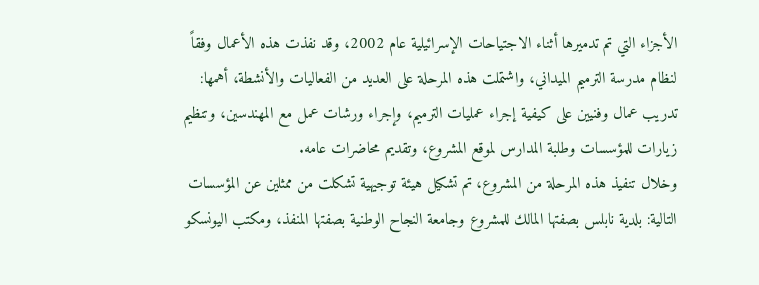الأجزاء التي تم تدميرها أثناء الاجتياحات الإسرائيلية عام 2002، وقد نفذت هذه الأعمال وفقاً لنظام مدرسة الترميم الميداني، واشتملت هذه المرحلة على العديد من الفعاليات والأنشطة، أهمها: تدريب عمال وفنيين على كيفية إجراء عمليات الترميم، وإجراء ورشات عمل مع المهندسين، وتنظيم زيارات للمؤسسات وطلبة المدارس لموقع المشروع، وتقديم محاضرات عامه.
وخلال تنفيذ هذه المرحلة من المشروع، تم تشكيل هيئة توجيهية تشكلت من ممثلين عن المؤسسات التالية: بلدية نابلس بصفتها المالك للمشروع وجامعة النجاح الوطنية بصفتها المنفذ، ومكتب اليونسكو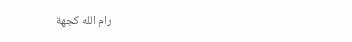رام الله كجهة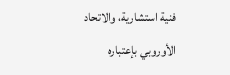فنية استشارية، والاتحاد الأوروبي بإعتباره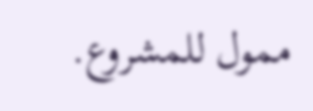ممول للمشروع.